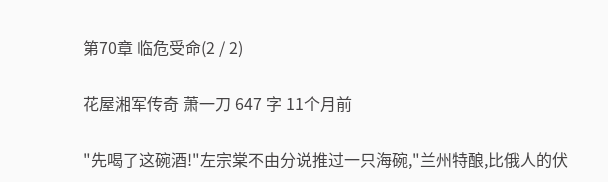第70章 临危受命(2 / 2)

花屋湘军传奇 萧一刀 647 字 11个月前

"先喝了这碗酒!"左宗棠不由分说推过一只海碗,"兰州特酿,比俄人的伏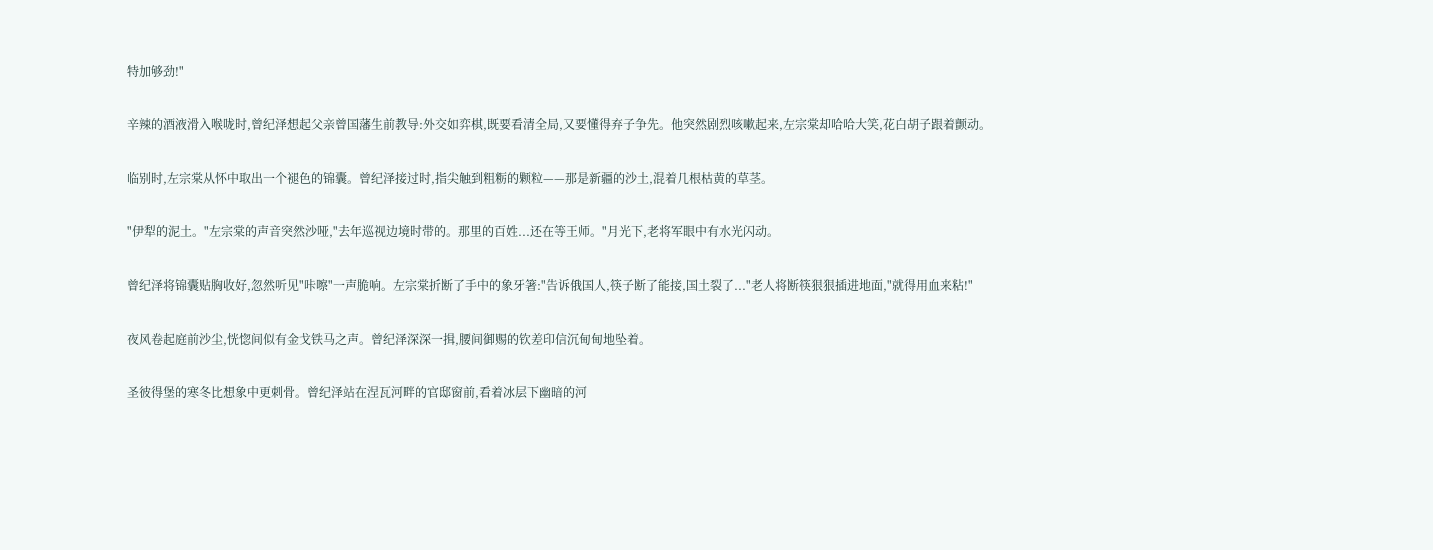特加够劲!"

辛辣的酒液滑入喉咙时,曾纪泽想起父亲曾国藩生前教导:外交如弈棋,既要看清全局,又要懂得弃子争先。他突然剧烈咳嗽起来,左宗棠却哈哈大笑,花白胡子跟着颤动。

临别时,左宗棠从怀中取出一个褪色的锦囊。曾纪泽接过时,指尖触到粗粝的颗粒——那是新疆的沙土,混着几根枯黄的草茎。

"伊犁的泥土。"左宗棠的声音突然沙哑,"去年巡视边境时带的。那里的百姓...还在等王师。"月光下,老将军眼中有水光闪动。

曾纪泽将锦囊贴胸收好,忽然听见"咔嚓"一声脆响。左宗棠折断了手中的象牙箸:"告诉俄国人,筷子断了能接,国土裂了..."老人将断筷狠狠插进地面,"就得用血来粘!"

夜风卷起庭前沙尘,恍惚间似有金戈铁马之声。曾纪泽深深一揖,腰间御赐的钦差印信沉甸甸地坠着。

圣彼得堡的寒冬比想象中更刺骨。曾纪泽站在涅瓦河畔的官邸窗前,看着冰层下幽暗的河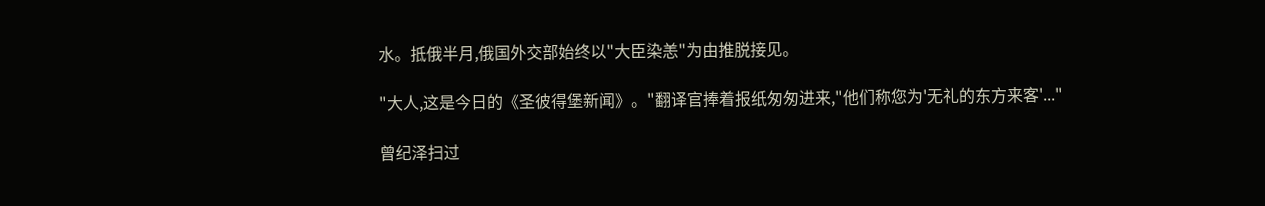水。抵俄半月,俄国外交部始终以"大臣染恙"为由推脱接见。

"大人,这是今日的《圣彼得堡新闻》。"翻译官捧着报纸匆匆进来,"他们称您为'无礼的东方来客'..."

曾纪泽扫过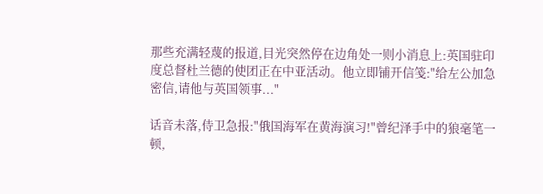那些充满轻蔑的报道,目光突然停在边角处一则小消息上:英国驻印度总督杜兰德的使团正在中亚活动。他立即铺开信笺:"给左公加急密信,请他与英国领事..."

话音未落,侍卫急报:"俄国海军在黄海演习!"曾纪泽手中的狼毫笔一顿,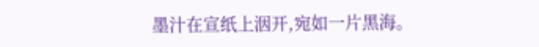墨汁在宣纸上洇开,宛如一片黑海。